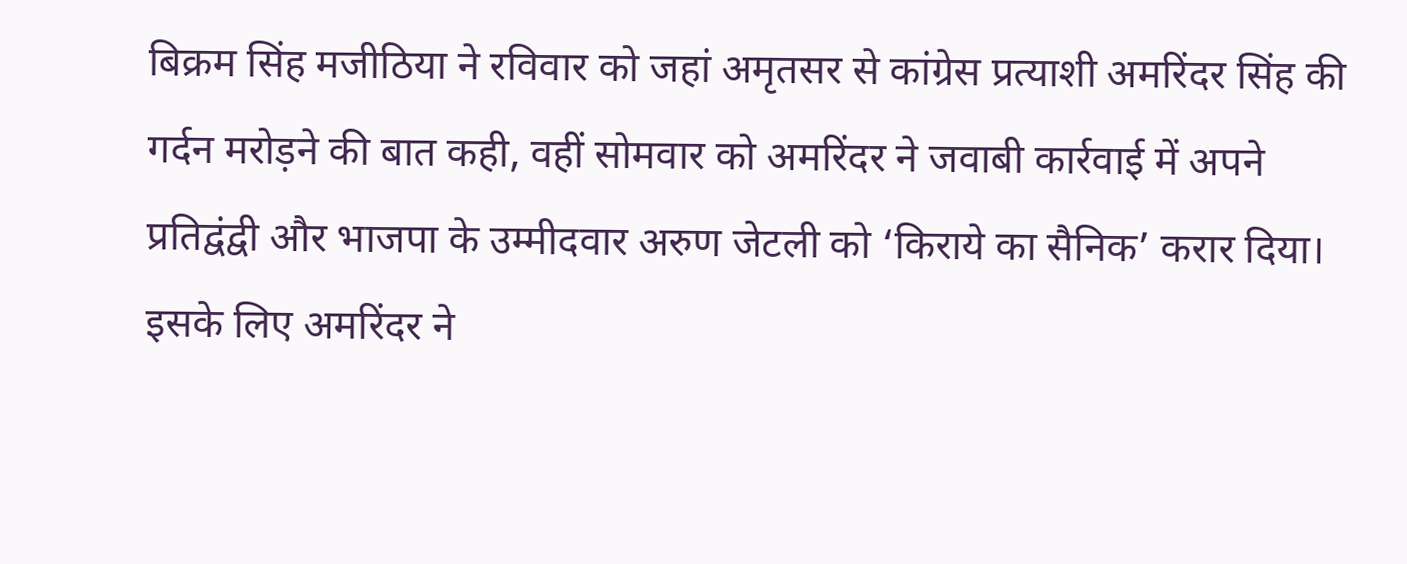बिक्रम सिंह मजीठिया ने रविवार को जहां अमृतसर से कांग्रेस प्रत्याशी अमरिंदर सिंह की गर्दन मरोड़ने की बात कही, वहीं सोमवार को अमरिंदर ने जवाबी कार्रवाई में अपने प्रतिद्वंद्वी और भाजपा के उम्मीदवार अरुण जेटली को ‘किराये का सैनिक’ करार दिया।
इसके लिए अमरिंदर ने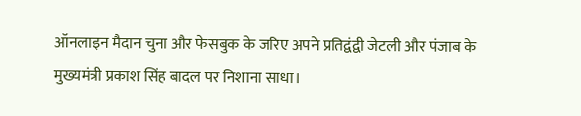ऑनलाइन मैदान चुना और फेसबुक के जरिए अपने प्रतिद्वंद्वी जेटली और पंजाब के मुख्यमंत्री प्रकाश सिंह बादल पर निशाना साधा।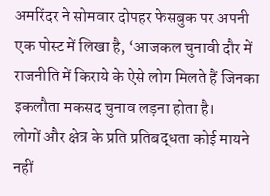अमरिंदर ने सोमवार दोपहर फेसबुक पर अपनी एक पोस्ट में लिखा है, ‘आजकल चुनावी दौर में राजनीति में किराये के ऐसे लोग मिलते हैं जिनका इकलौता मकसद चुनाव लड़ना होता है।
लोगों और क्षेत्र के प्रति प्रतिबद्धता कोई मायने नहीं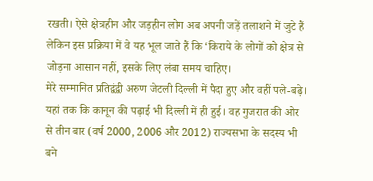रखती। ऐसे क्षेत्रहीन और जड़हीन लोग अब अपनी जड़ें तलाशने में जुटे हैं लेकिन इस प्रक्रिया में वे यह भूल जाते हैं कि ‘किराये के लोगों को क्षेत्र से जोड़ना आसान नहीं, इसके लिए लंबा समय चाहिए।
मेरे सम्मानित प्रतिद्वंद्वी अरुण जेटली दिल्ली में पैदा हुए और वहीं पले-बढ़े। यहां तक कि कानून की पढ़ाई भी दिल्ली में ही हुई। वह गुजरात की ओर से तीन बार (वर्ष 2000, 2006 और 2012) राज्यसभा के सदस्य भी बने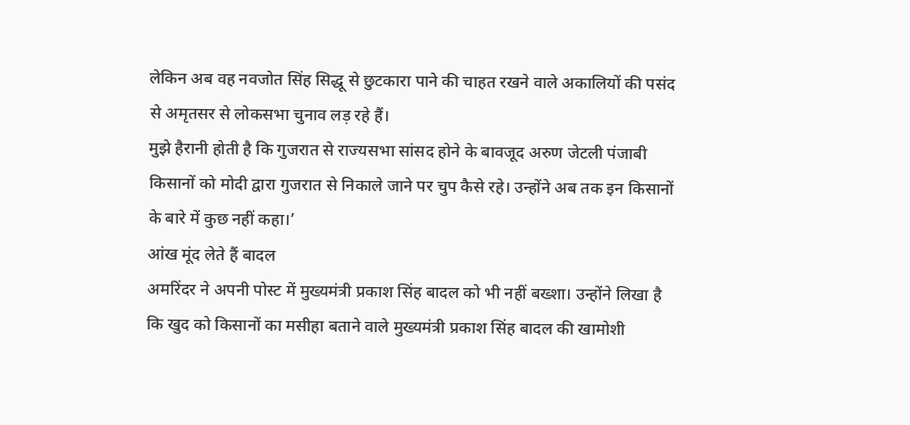लेकिन अब वह नवजोत सिंह सिद्धू से छुटकारा पाने की चाहत रखने वाले अकालियों की पसंद से अमृतसर से लोकसभा चुनाव लड़ रहे हैं।
मुझे हैरानी होती है कि गुजरात से राज्यसभा सांसद होने के बावजूद अरुण जेटली पंजाबी किसानों को मोदी द्वारा गुजरात से निकाले जाने पर चुप कैसे रहे। उन्होंने अब तक इन किसानों के बारे में कुछ नहीं कहा।’
आंख मूंद लेते हैं बादल
अमरिंदर ने अपनी पोस्ट में मुख्यमंत्री प्रकाश सिंह बादल को भी नहीं बख्शा। उन्होंने लिखा है कि खुद को किसानों का मसीहा बताने वाले मुख्यमंत्री प्रकाश सिंह बादल की खामोशी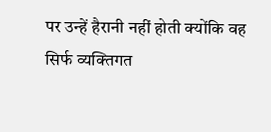पर उन्हें हैरानी नहीं होती क्योंकि वह सिर्फ व्यक्तिगत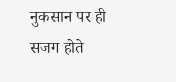नुकसान पर ही सजग होते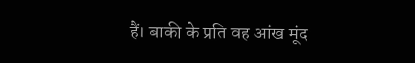हैं। बाकी के प्रति वह आंख मूंद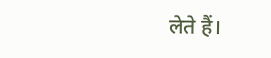लेते हैं।